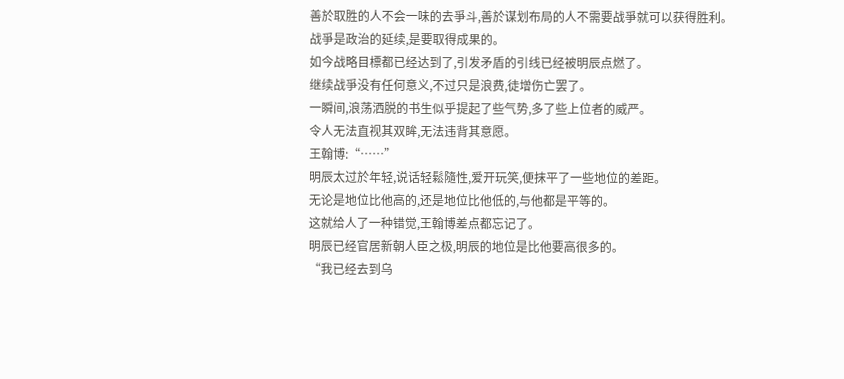善於取胜的人不会一味的去爭斗,善於谋划布局的人不需要战爭就可以获得胜利。
战爭是政治的延续,是要取得成果的。
如今战略目標都已经达到了,引发矛盾的引线已经被明辰点燃了。
继续战爭没有任何意义,不过只是浪费,徒增伤亡罢了。
一瞬间,浪荡洒脱的书生似乎提起了些气势,多了些上位者的威严。
令人无法直视其双眸,无法违背其意愿。
王翰博:“……”
明辰太过於年轻,说话轻鬆隨性,爱开玩笑,便抹平了一些地位的差距。
无论是地位比他高的,还是地位比他低的,与他都是平等的。
这就给人了一种错觉,王翰博差点都忘记了。
明辰已经官居新朝人臣之极,明辰的地位是比他要高很多的。
“我已经去到乌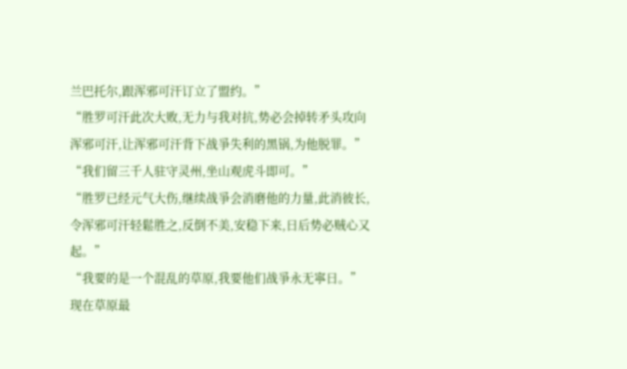兰巴托尔,跟浑邪可汗订立了盟约。”
“胜罗可汗此次大败,无力与我对抗,势必会掉转矛头攻向浑邪可汗,让浑邪可汗背下战爭失利的黑锅,为他脱罪。”
“我们留三千人驻守灵州,坐山观虎斗即可。”
“胜罗已经元气大伤,继续战爭会消磨他的力量,此消彼长,令浑邪可汗轻鬆胜之,反倒不美,安稳下来,日后势必贼心又起。”
“我要的是一个混乱的草原,我要他们战爭永无寧日。”
现在草原最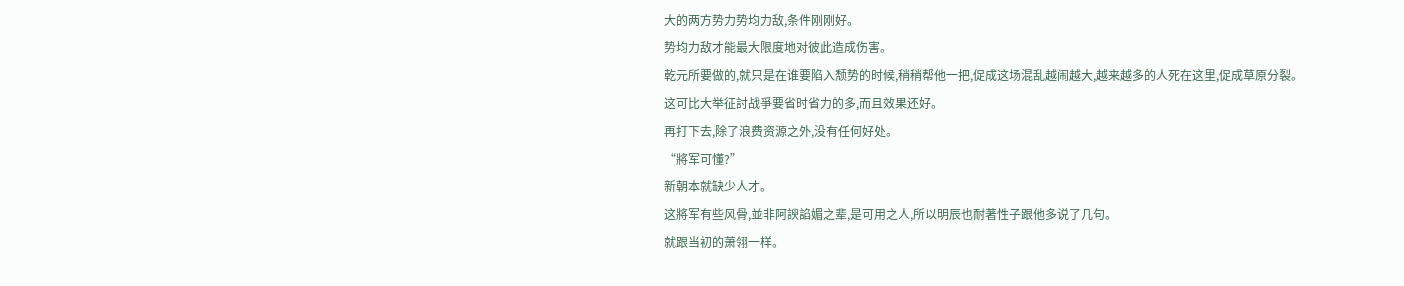大的两方势力势均力敌,条件刚刚好。
势均力敌才能最大限度地对彼此造成伤害。
乾元所要做的,就只是在谁要陷入颓势的时候,稍稍帮他一把,促成这场混乱越闹越大,越来越多的人死在这里,促成草原分裂。
这可比大举征討战爭要省时省力的多,而且效果还好。
再打下去,除了浪费资源之外,没有任何好处。
“將军可懂?”
新朝本就缺少人才。
这將军有些风骨,並非阿諛諂媚之辈,是可用之人,所以明辰也耐著性子跟他多说了几句。
就跟当初的萧翎一样。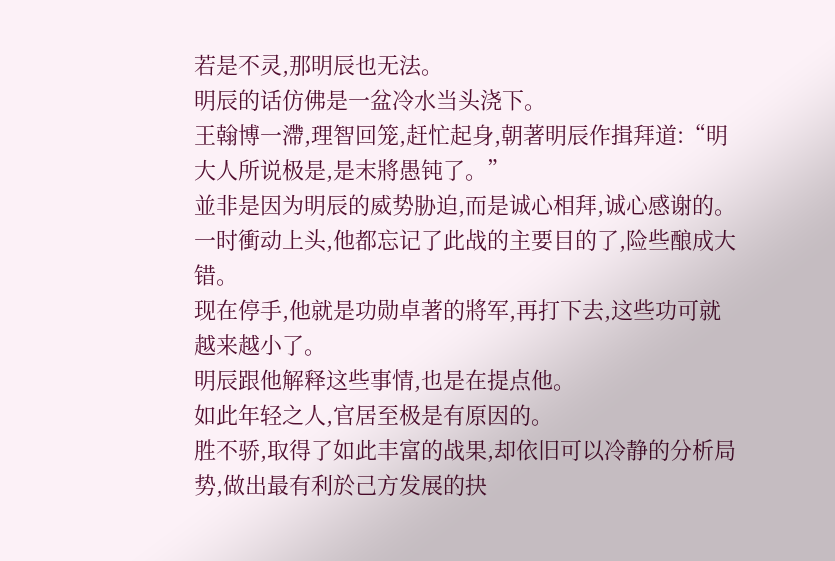若是不灵,那明辰也无法。
明辰的话仿佛是一盆冷水当头浇下。
王翰博一滯,理智回笼,赶忙起身,朝著明辰作揖拜道:“明大人所说极是,是末將愚钝了。”
並非是因为明辰的威势胁迫,而是诚心相拜,诚心感谢的。
一时衝动上头,他都忘记了此战的主要目的了,险些酿成大错。
现在停手,他就是功勋卓著的將军,再打下去,这些功可就越来越小了。
明辰跟他解释这些事情,也是在提点他。
如此年轻之人,官居至极是有原因的。
胜不骄,取得了如此丰富的战果,却依旧可以冷静的分析局势,做出最有利於己方发展的抉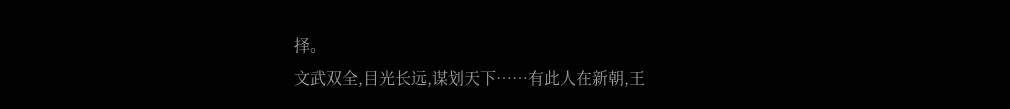择。
文武双全,目光长远,谋划天下……有此人在新朝,王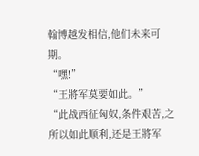翰博越发相信,他们未来可期。
“嘿!”
“王將军莫要如此。”
“此战西征匈奴,条件艰苦,之所以如此顺利,还是王將军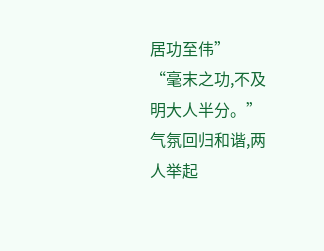居功至伟”
“毫末之功,不及明大人半分。”
气氛回归和谐,两人举起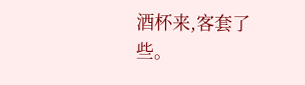酒杯来,客套了些。